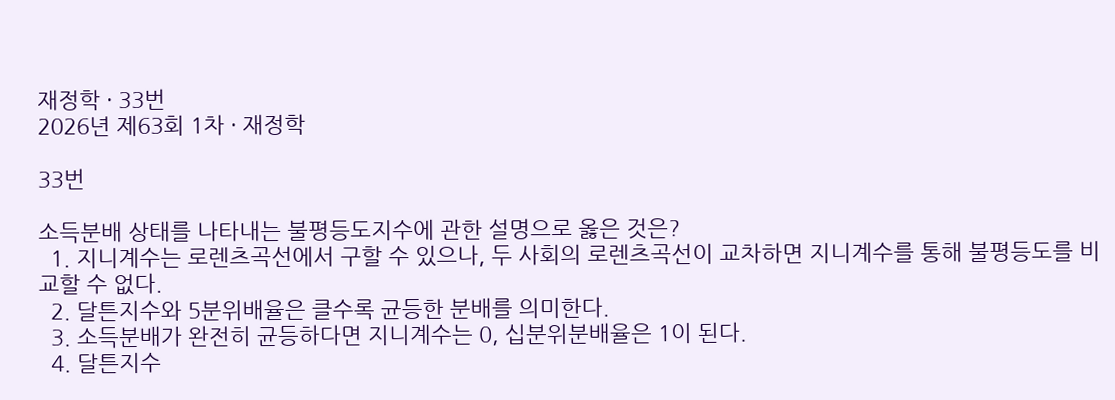재정학 · 33번
2026년 제63회 1차 · 재정학

33번

소득분배 상태를 나타내는 불평등도지수에 관한 설명으로 옳은 것은?
  1. 지니계수는 로렌츠곡선에서 구할 수 있으나, 두 사회의 로렌츠곡선이 교차하면 지니계수를 통해 불평등도를 비교할 수 없다.
  2. 달튼지수와 5분위배율은 클수록 균등한 분배를 의미한다.
  3. 소득분배가 완전히 균등하다면 지니계수는 0, 십분위분배율은 1이 된다.
  4. 달튼지수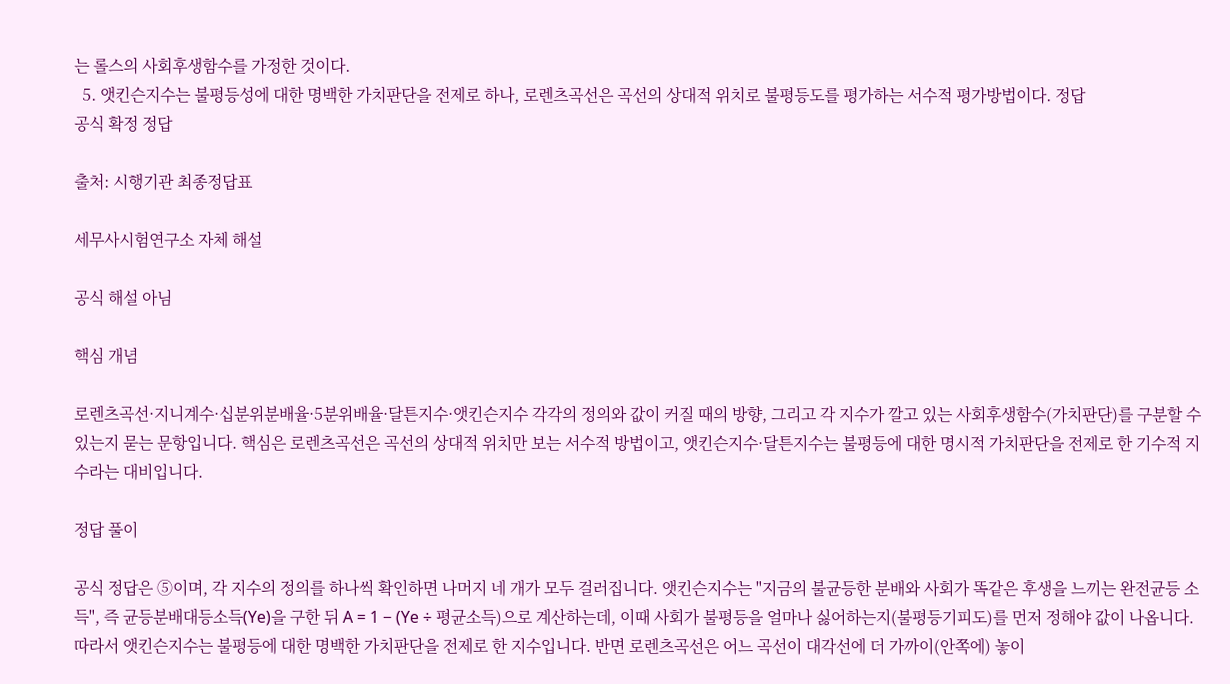는 롤스의 사회후생함수를 가정한 것이다.
  5. 앳킨슨지수는 불평등성에 대한 명백한 가치판단을 전제로 하나, 로렌츠곡선은 곡선의 상대적 위치로 불평등도를 평가하는 서수적 평가방법이다. 정답
공식 확정 정답

출처: 시행기관 최종정답표

세무사시험연구소 자체 해설

공식 해설 아님

핵심 개념

로렌츠곡선·지니계수·십분위분배율·5분위배율·달튼지수·앳킨슨지수 각각의 정의와 값이 커질 때의 방향, 그리고 각 지수가 깔고 있는 사회후생함수(가치판단)를 구분할 수 있는지 묻는 문항입니다. 핵심은 로렌츠곡선은 곡선의 상대적 위치만 보는 서수적 방법이고, 앳킨슨지수·달튼지수는 불평등에 대한 명시적 가치판단을 전제로 한 기수적 지수라는 대비입니다.

정답 풀이

공식 정답은 ⑤이며, 각 지수의 정의를 하나씩 확인하면 나머지 네 개가 모두 걸러집니다. 앳킨슨지수는 "지금의 불균등한 분배와 사회가 똑같은 후생을 느끼는 완전균등 소득", 즉 균등분배대등소득(Ye)을 구한 뒤 A = 1 − (Ye ÷ 평균소득)으로 계산하는데, 이때 사회가 불평등을 얼마나 싫어하는지(불평등기피도)를 먼저 정해야 값이 나옵니다. 따라서 앳킨슨지수는 불평등에 대한 명백한 가치판단을 전제로 한 지수입니다. 반면 로렌츠곡선은 어느 곡선이 대각선에 더 가까이(안쪽에) 놓이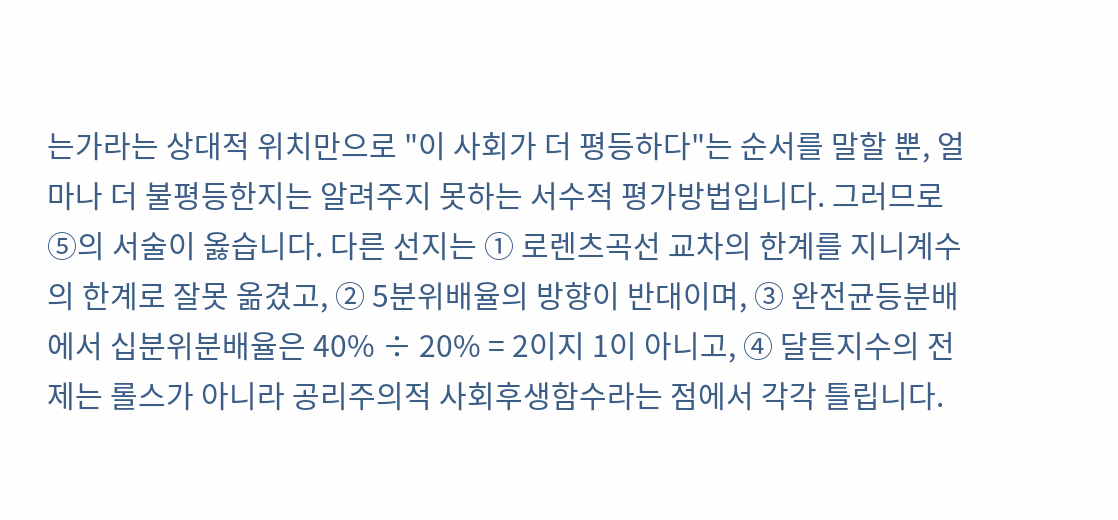는가라는 상대적 위치만으로 "이 사회가 더 평등하다"는 순서를 말할 뿐, 얼마나 더 불평등한지는 알려주지 못하는 서수적 평가방법입니다. 그러므로 ⑤의 서술이 옳습니다. 다른 선지는 ① 로렌츠곡선 교차의 한계를 지니계수의 한계로 잘못 옮겼고, ② 5분위배율의 방향이 반대이며, ③ 완전균등분배에서 십분위분배율은 40% ÷ 20% = 2이지 1이 아니고, ④ 달튼지수의 전제는 롤스가 아니라 공리주의적 사회후생함수라는 점에서 각각 틀립니다.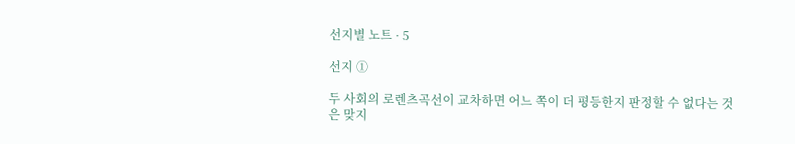선지별 노트 · 5

선지 ①

두 사회의 로렌츠곡선이 교차하면 어느 쪽이 더 평등한지 판정할 수 없다는 것은 맞지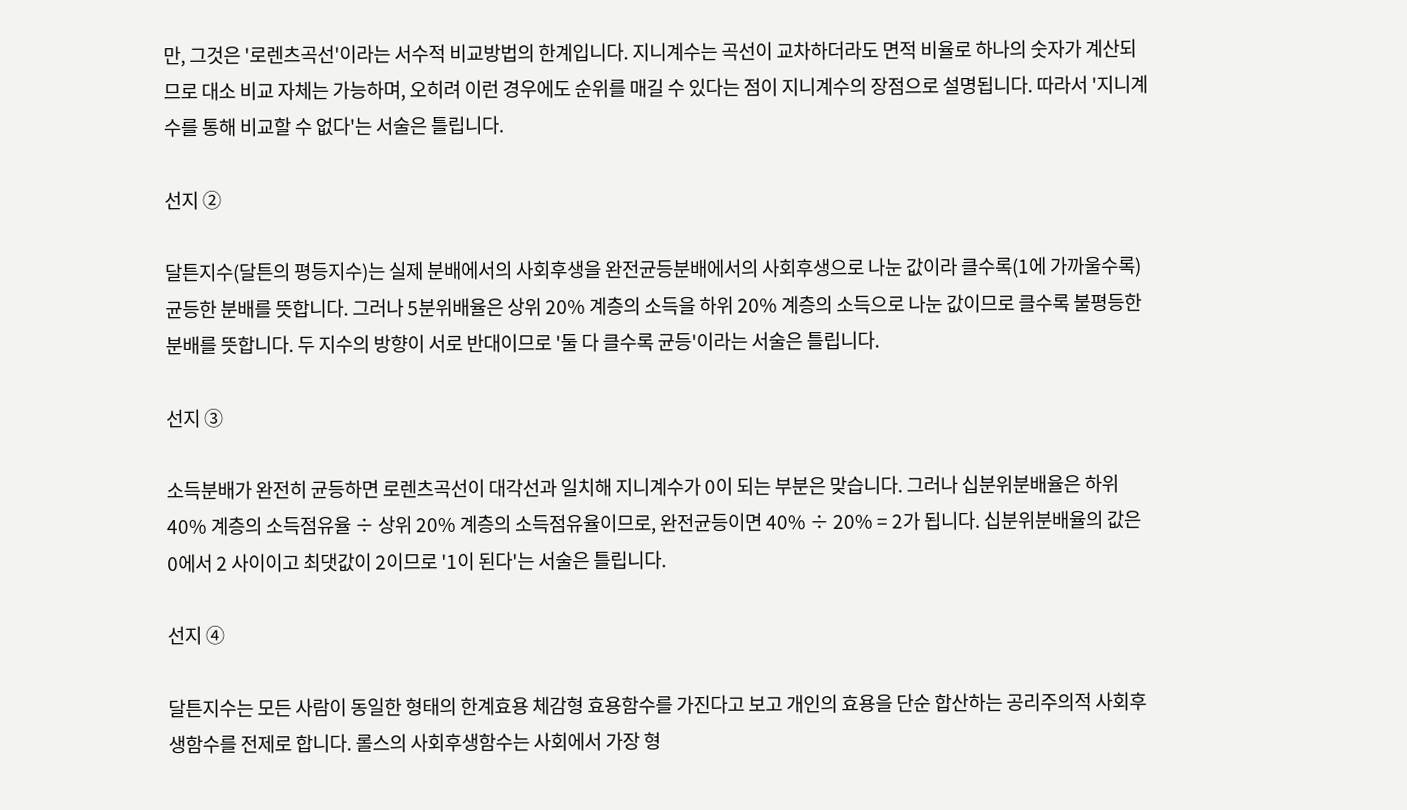만, 그것은 '로렌츠곡선'이라는 서수적 비교방법의 한계입니다. 지니계수는 곡선이 교차하더라도 면적 비율로 하나의 숫자가 계산되므로 대소 비교 자체는 가능하며, 오히려 이런 경우에도 순위를 매길 수 있다는 점이 지니계수의 장점으로 설명됩니다. 따라서 '지니계수를 통해 비교할 수 없다'는 서술은 틀립니다.

선지 ②

달튼지수(달튼의 평등지수)는 실제 분배에서의 사회후생을 완전균등분배에서의 사회후생으로 나눈 값이라 클수록(1에 가까울수록) 균등한 분배를 뜻합니다. 그러나 5분위배율은 상위 20% 계층의 소득을 하위 20% 계층의 소득으로 나눈 값이므로 클수록 불평등한 분배를 뜻합니다. 두 지수의 방향이 서로 반대이므로 '둘 다 클수록 균등'이라는 서술은 틀립니다.

선지 ③

소득분배가 완전히 균등하면 로렌츠곡선이 대각선과 일치해 지니계수가 0이 되는 부분은 맞습니다. 그러나 십분위분배율은 하위 40% 계층의 소득점유율 ÷ 상위 20% 계층의 소득점유율이므로, 완전균등이면 40% ÷ 20% = 2가 됩니다. 십분위분배율의 값은 0에서 2 사이이고 최댓값이 2이므로 '1이 된다'는 서술은 틀립니다.

선지 ④

달튼지수는 모든 사람이 동일한 형태의 한계효용 체감형 효용함수를 가진다고 보고 개인의 효용을 단순 합산하는 공리주의적 사회후생함수를 전제로 합니다. 롤스의 사회후생함수는 사회에서 가장 형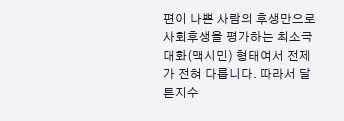편이 나쁜 사람의 후생만으로 사회후생을 평가하는 최소극대화(맥시민) 형태여서 전제가 전혀 다릅니다. 따라서 달튼지수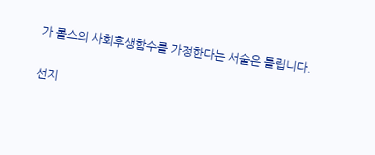가 롤스의 사회후생함수를 가정한다는 서술은 틀립니다.

선지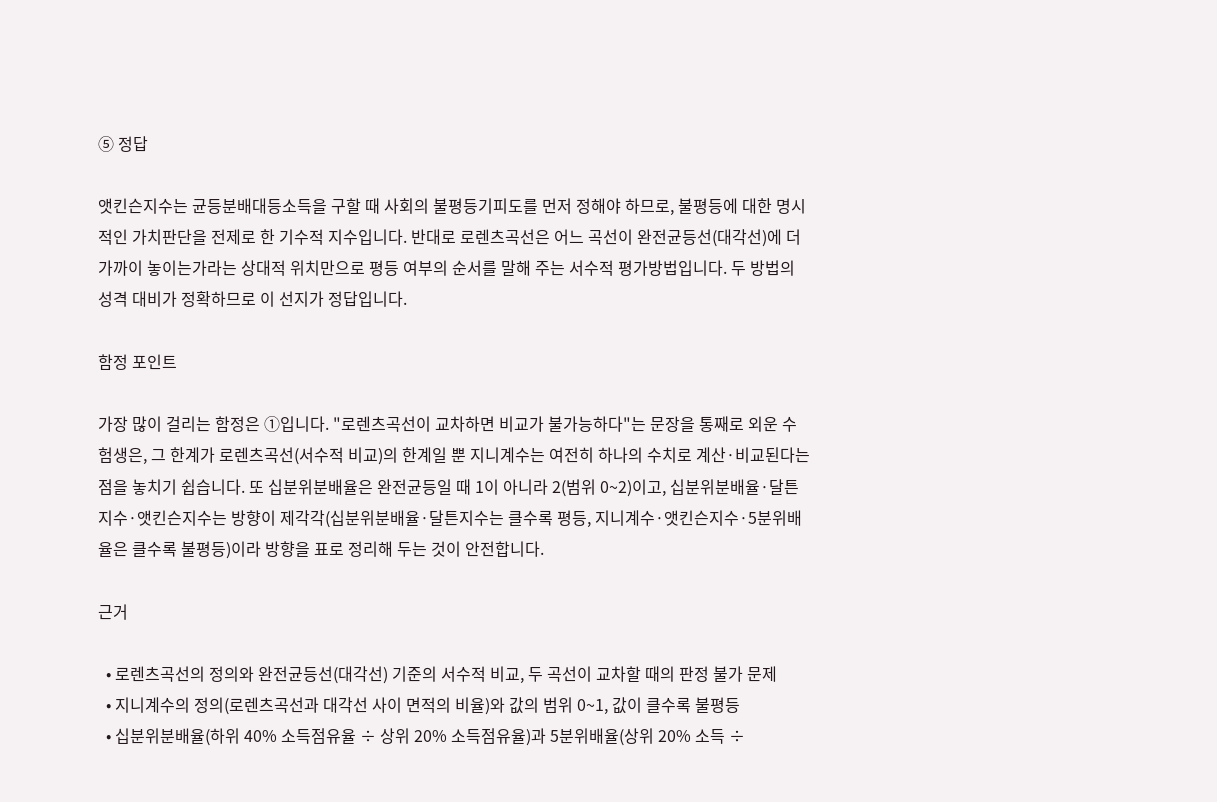⑤ 정답

앳킨슨지수는 균등분배대등소득을 구할 때 사회의 불평등기피도를 먼저 정해야 하므로, 불평등에 대한 명시적인 가치판단을 전제로 한 기수적 지수입니다. 반대로 로렌츠곡선은 어느 곡선이 완전균등선(대각선)에 더 가까이 놓이는가라는 상대적 위치만으로 평등 여부의 순서를 말해 주는 서수적 평가방법입니다. 두 방법의 성격 대비가 정확하므로 이 선지가 정답입니다.

함정 포인트

가장 많이 걸리는 함정은 ①입니다. "로렌츠곡선이 교차하면 비교가 불가능하다"는 문장을 통째로 외운 수험생은, 그 한계가 로렌츠곡선(서수적 비교)의 한계일 뿐 지니계수는 여전히 하나의 수치로 계산·비교된다는 점을 놓치기 쉽습니다. 또 십분위분배율은 완전균등일 때 1이 아니라 2(범위 0~2)이고, 십분위분배율·달튼지수·앳킨슨지수는 방향이 제각각(십분위분배율·달튼지수는 클수록 평등, 지니계수·앳킨슨지수·5분위배율은 클수록 불평등)이라 방향을 표로 정리해 두는 것이 안전합니다.

근거

  • 로렌츠곡선의 정의와 완전균등선(대각선) 기준의 서수적 비교, 두 곡선이 교차할 때의 판정 불가 문제
  • 지니계수의 정의(로렌츠곡선과 대각선 사이 면적의 비율)와 값의 범위 0~1, 값이 클수록 불평등
  • 십분위분배율(하위 40% 소득점유율 ÷ 상위 20% 소득점유율)과 5분위배율(상위 20% 소득 ÷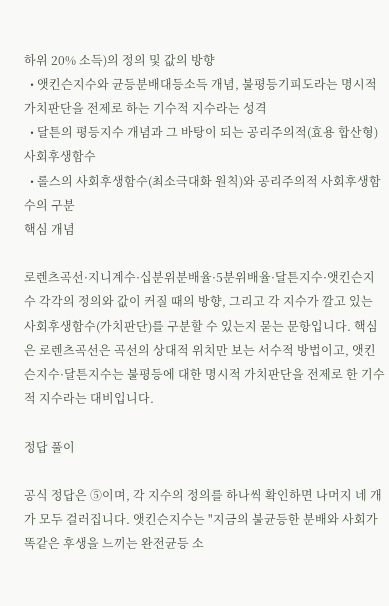하위 20% 소득)의 정의 및 값의 방향
  • 앳킨슨지수와 균등분배대등소득 개념, 불평등기피도라는 명시적 가치판단을 전제로 하는 기수적 지수라는 성격
  • 달튼의 평등지수 개념과 그 바탕이 되는 공리주의적(효용 합산형) 사회후생함수
  • 롤스의 사회후생함수(최소극대화 원칙)와 공리주의적 사회후생함수의 구분
핵심 개념

로렌츠곡선·지니계수·십분위분배율·5분위배율·달튼지수·앳킨슨지수 각각의 정의와 값이 커질 때의 방향, 그리고 각 지수가 깔고 있는 사회후생함수(가치판단)를 구분할 수 있는지 묻는 문항입니다. 핵심은 로렌츠곡선은 곡선의 상대적 위치만 보는 서수적 방법이고, 앳킨슨지수·달튼지수는 불평등에 대한 명시적 가치판단을 전제로 한 기수적 지수라는 대비입니다.

정답 풀이

공식 정답은 ⑤이며, 각 지수의 정의를 하나씩 확인하면 나머지 네 개가 모두 걸러집니다. 앳킨슨지수는 "지금의 불균등한 분배와 사회가 똑같은 후생을 느끼는 완전균등 소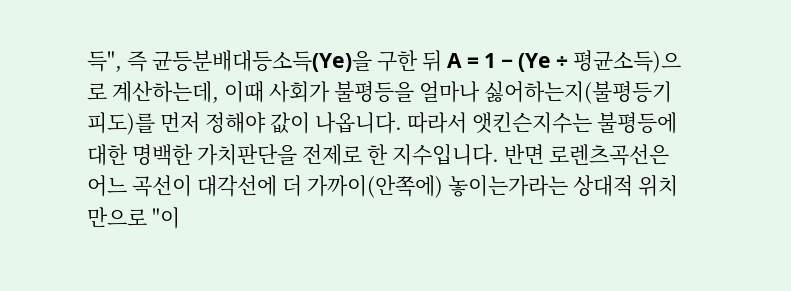득", 즉 균등분배대등소득(Ye)을 구한 뒤 A = 1 − (Ye ÷ 평균소득)으로 계산하는데, 이때 사회가 불평등을 얼마나 싫어하는지(불평등기피도)를 먼저 정해야 값이 나옵니다. 따라서 앳킨슨지수는 불평등에 대한 명백한 가치판단을 전제로 한 지수입니다. 반면 로렌츠곡선은 어느 곡선이 대각선에 더 가까이(안쪽에) 놓이는가라는 상대적 위치만으로 "이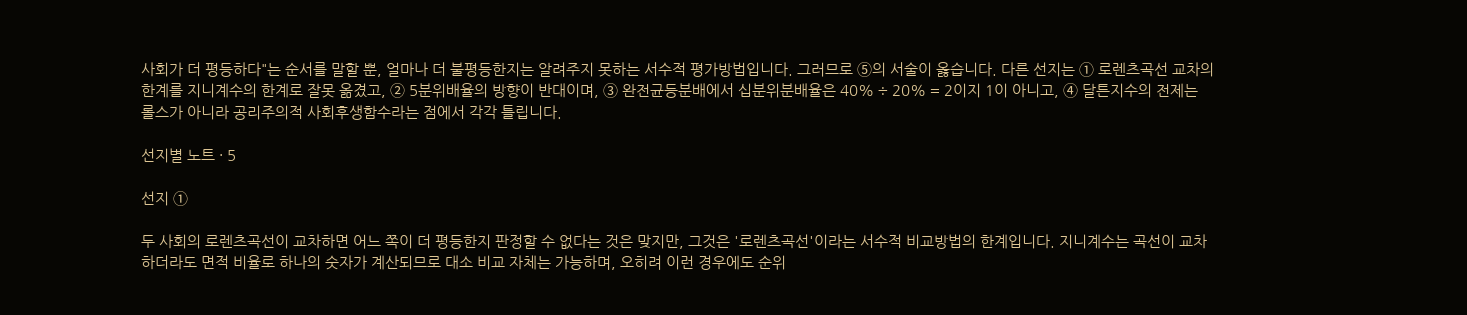사회가 더 평등하다"는 순서를 말할 뿐, 얼마나 더 불평등한지는 알려주지 못하는 서수적 평가방법입니다. 그러므로 ⑤의 서술이 옳습니다. 다른 선지는 ① 로렌츠곡선 교차의 한계를 지니계수의 한계로 잘못 옮겼고, ② 5분위배율의 방향이 반대이며, ③ 완전균등분배에서 십분위분배율은 40% ÷ 20% = 2이지 1이 아니고, ④ 달튼지수의 전제는 롤스가 아니라 공리주의적 사회후생함수라는 점에서 각각 틀립니다.

선지별 노트 · 5

선지 ①

두 사회의 로렌츠곡선이 교차하면 어느 쪽이 더 평등한지 판정할 수 없다는 것은 맞지만, 그것은 '로렌츠곡선'이라는 서수적 비교방법의 한계입니다. 지니계수는 곡선이 교차하더라도 면적 비율로 하나의 숫자가 계산되므로 대소 비교 자체는 가능하며, 오히려 이런 경우에도 순위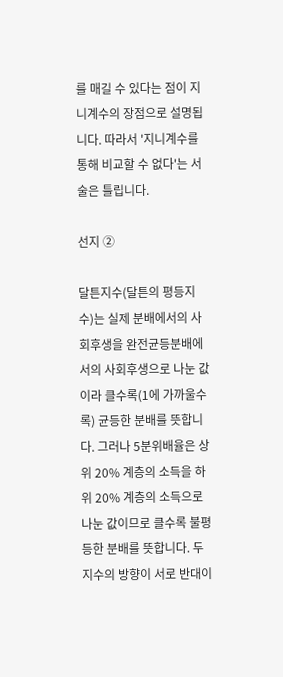를 매길 수 있다는 점이 지니계수의 장점으로 설명됩니다. 따라서 '지니계수를 통해 비교할 수 없다'는 서술은 틀립니다.

선지 ②

달튼지수(달튼의 평등지수)는 실제 분배에서의 사회후생을 완전균등분배에서의 사회후생으로 나눈 값이라 클수록(1에 가까울수록) 균등한 분배를 뜻합니다. 그러나 5분위배율은 상위 20% 계층의 소득을 하위 20% 계층의 소득으로 나눈 값이므로 클수록 불평등한 분배를 뜻합니다. 두 지수의 방향이 서로 반대이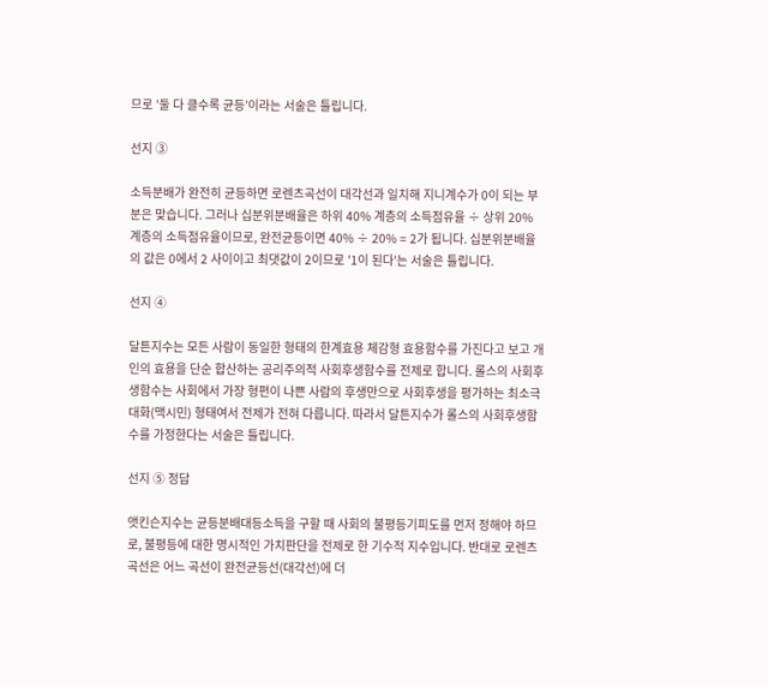므로 '둘 다 클수록 균등'이라는 서술은 틀립니다.

선지 ③

소득분배가 완전히 균등하면 로렌츠곡선이 대각선과 일치해 지니계수가 0이 되는 부분은 맞습니다. 그러나 십분위분배율은 하위 40% 계층의 소득점유율 ÷ 상위 20% 계층의 소득점유율이므로, 완전균등이면 40% ÷ 20% = 2가 됩니다. 십분위분배율의 값은 0에서 2 사이이고 최댓값이 2이므로 '1이 된다'는 서술은 틀립니다.

선지 ④

달튼지수는 모든 사람이 동일한 형태의 한계효용 체감형 효용함수를 가진다고 보고 개인의 효용을 단순 합산하는 공리주의적 사회후생함수를 전제로 합니다. 롤스의 사회후생함수는 사회에서 가장 형편이 나쁜 사람의 후생만으로 사회후생을 평가하는 최소극대화(맥시민) 형태여서 전제가 전혀 다릅니다. 따라서 달튼지수가 롤스의 사회후생함수를 가정한다는 서술은 틀립니다.

선지 ⑤ 정답

앳킨슨지수는 균등분배대등소득을 구할 때 사회의 불평등기피도를 먼저 정해야 하므로, 불평등에 대한 명시적인 가치판단을 전제로 한 기수적 지수입니다. 반대로 로렌츠곡선은 어느 곡선이 완전균등선(대각선)에 더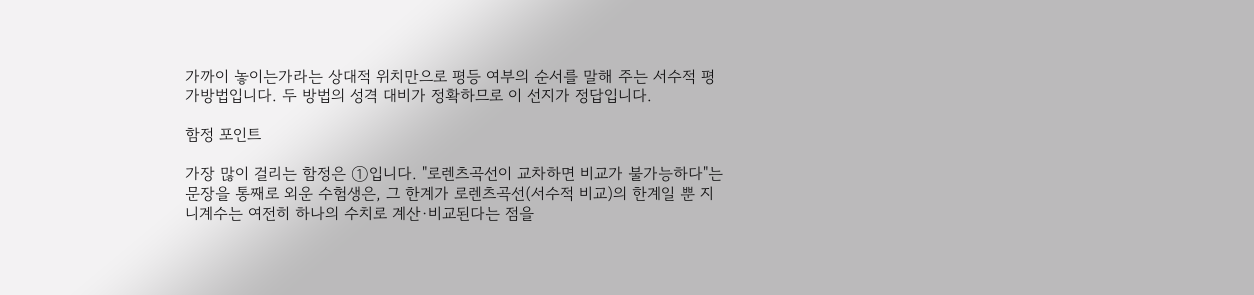가까이 놓이는가라는 상대적 위치만으로 평등 여부의 순서를 말해 주는 서수적 평가방법입니다. 두 방법의 성격 대비가 정확하므로 이 선지가 정답입니다.

함정 포인트

가장 많이 걸리는 함정은 ①입니다. "로렌츠곡선이 교차하면 비교가 불가능하다"는 문장을 통째로 외운 수험생은, 그 한계가 로렌츠곡선(서수적 비교)의 한계일 뿐 지니계수는 여전히 하나의 수치로 계산·비교된다는 점을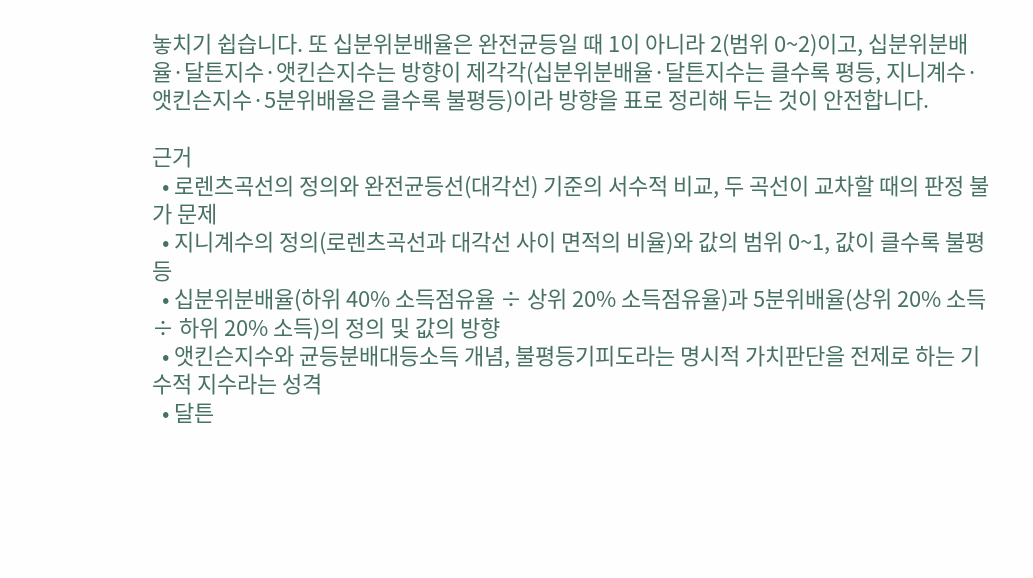놓치기 쉽습니다. 또 십분위분배율은 완전균등일 때 1이 아니라 2(범위 0~2)이고, 십분위분배율·달튼지수·앳킨슨지수는 방향이 제각각(십분위분배율·달튼지수는 클수록 평등, 지니계수·앳킨슨지수·5분위배율은 클수록 불평등)이라 방향을 표로 정리해 두는 것이 안전합니다.

근거
  • 로렌츠곡선의 정의와 완전균등선(대각선) 기준의 서수적 비교, 두 곡선이 교차할 때의 판정 불가 문제
  • 지니계수의 정의(로렌츠곡선과 대각선 사이 면적의 비율)와 값의 범위 0~1, 값이 클수록 불평등
  • 십분위분배율(하위 40% 소득점유율 ÷ 상위 20% 소득점유율)과 5분위배율(상위 20% 소득 ÷ 하위 20% 소득)의 정의 및 값의 방향
  • 앳킨슨지수와 균등분배대등소득 개념, 불평등기피도라는 명시적 가치판단을 전제로 하는 기수적 지수라는 성격
  • 달튼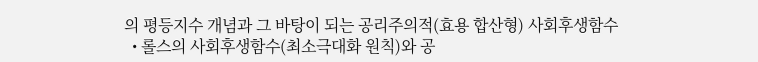의 평등지수 개념과 그 바탕이 되는 공리주의적(효용 합산형) 사회후생함수
  • 롤스의 사회후생함수(최소극대화 원칙)와 공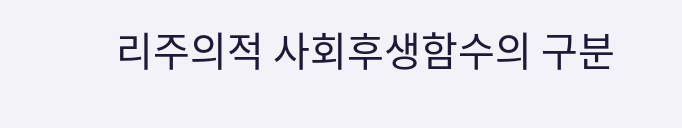리주의적 사회후생함수의 구분